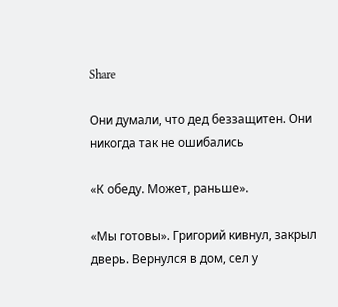Share

Они думали, что дед беззащитен. Они никогда так не ошибались

«К обеду. Может, раньше».

«Мы готовы». Григорий кивнул, закрыл дверь. Вернулся в дом, сел у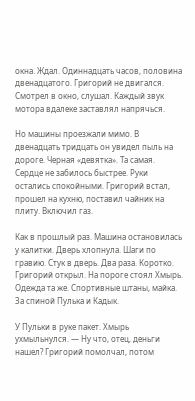окна. Ждал. Одиннадцать часов, половина двенадцатого. Григорий не двигался. Смотрел в окно, слушал. Каждый звук мотора вдалеке заставлял напрячься.

Но машины проезжали мимо. В двенадцать тридцать он увидел пыль на дороге. Черная «девятка». Та самая. Сердце не забилось быстрее. Руки остались спокойными. Григорий встал, прошел на кухню, поставил чайник на плиту. Включил газ.

Как в прошлый раз. Машина остановилась у калитки. Дверь хлопнула. Шаги по гравию. Стук в дверь. Два раза. Коротко. Григорий открыл. На пороге стоял Хмырь. Одежда та же. Спортивные штаны, майка. За спиной Пулька и Кадык.

У Пульки в руке пакет. Хмырь ухмыльнулся. — Ну что, отец, деньги нашел? Григорий помолчал, потом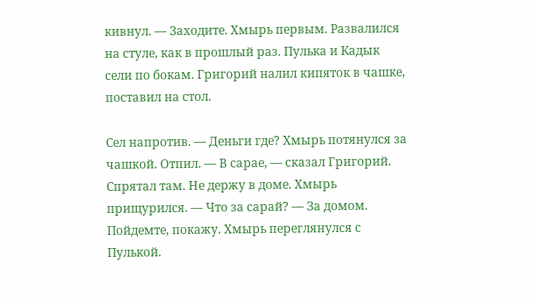кивнул. — Заходите. Хмырь первым. Развалился на стуле, как в прошлый раз. Пулька и Кадык сели по бокам. Григорий налил кипяток в чашке, поставил на стол.

Сел напротив. — Деньги где? Хмырь потянулся за чашкой. Отпил. — В сарае, — сказал Григорий. Спрятал там. Не держу в доме. Хмырь прищурился. — Что за сарай? — За домом. Пойдемте, покажу. Хмырь переглянулся с Пулькой.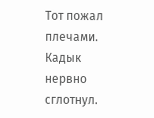Тот пожал плечами. Кадык нервно сглотнул.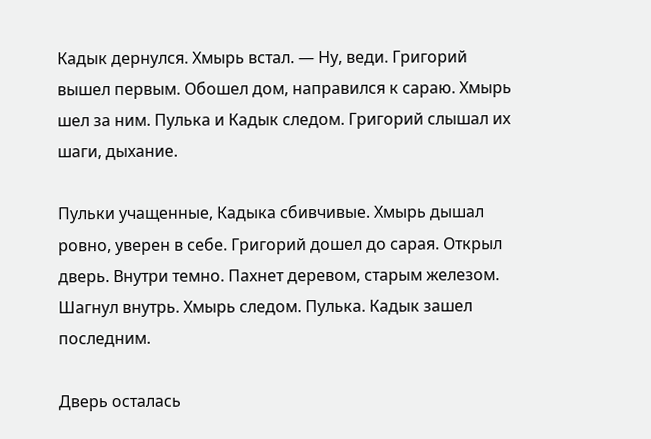Кадык дернулся. Хмырь встал. — Ну, веди. Григорий вышел первым. Обошел дом, направился к сараю. Хмырь шел за ним. Пулька и Кадык следом. Григорий слышал их шаги, дыхание.

Пульки учащенные, Кадыка сбивчивые. Хмырь дышал ровно, уверен в себе. Григорий дошел до сарая. Открыл дверь. Внутри темно. Пахнет деревом, старым железом. Шагнул внутрь. Хмырь следом. Пулька. Кадык зашел последним.

Дверь осталась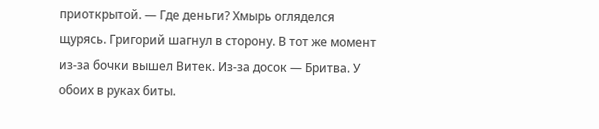приоткрытой. — Где деньги? Хмырь огляделся щурясь. Григорий шагнул в сторону. В тот же момент из-за бочки вышел Витек. Из-за досок — Бритва. У обоих в руках биты.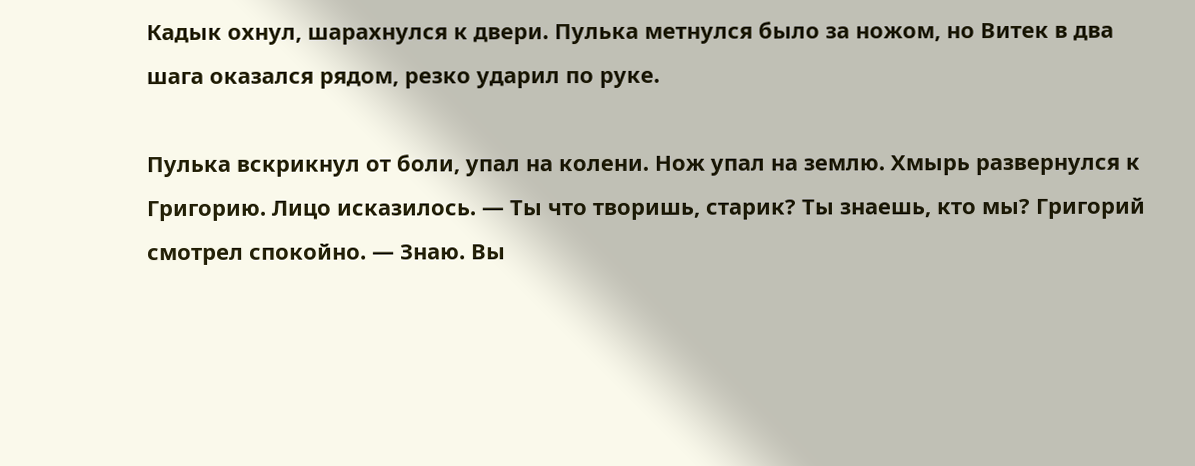Кадык охнул, шарахнулся к двери. Пулька метнулся было за ножом, но Витек в два шага оказался рядом, резко ударил по руке.

Пулька вскрикнул от боли, упал на колени. Нож упал на землю. Хмырь развернулся к Григорию. Лицо исказилось. — Ты что творишь, старик? Ты знаешь, кто мы? Григорий смотрел спокойно. — Знаю. Вы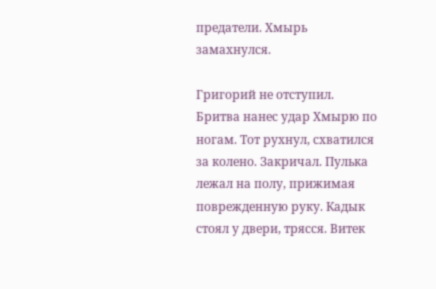предатели. Хмырь замахнулся.

Григорий не отступил. Бритва нанес удар Хмырю по ногам. Тот рухнул, схватился за колено. Закричал. Пулька лежал на полу, прижимая поврежденную руку. Кадык стоял у двери, трясся. Витек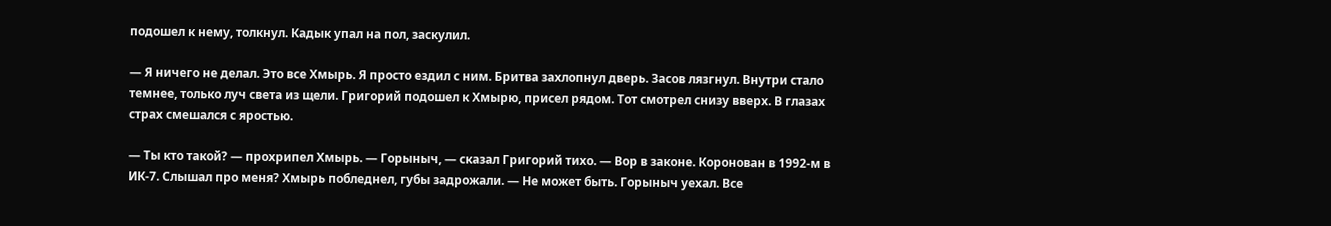подошел к нему, толкнул. Кадык упал на пол, заскулил.

— Я ничего не делал. Это все Хмырь. Я просто ездил с ним. Бритва захлопнул дверь. Засов лязгнул. Внутри стало темнее, только луч света из щели. Григорий подошел к Хмырю, присел рядом. Тот смотрел снизу вверх. В глазах страх смешался с яростью.

— Ты кто такой? — прохрипел Хмырь. — Горыныч, — сказал Григорий тихо. — Вор в законе. Коронован в 1992-м в ИК-7. Слышал про меня? Хмырь побледнел, губы задрожали. — Не может быть. Горыныч уехал. Все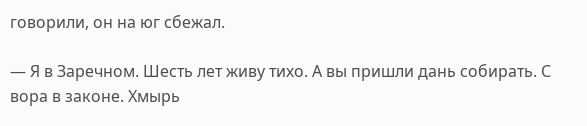говорили, он на юг сбежал.

— Я в Заречном. Шесть лет живу тихо. А вы пришли дань собирать. С вора в законе. Хмырь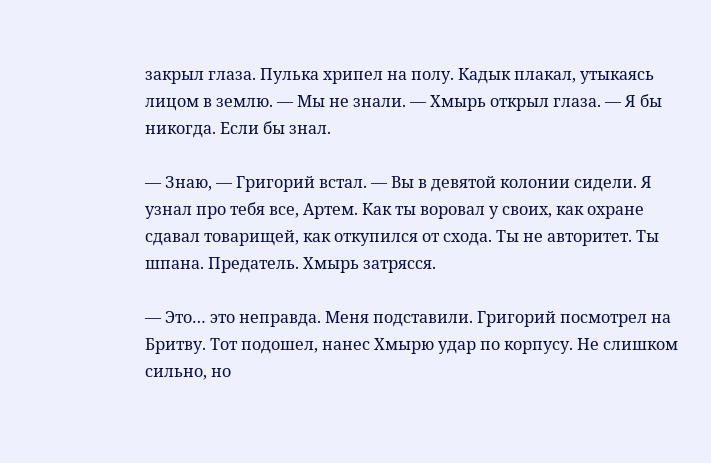закрыл глаза. Пулька хрипел на полу. Кадык плакал, утыкаясь лицом в землю. — Мы не знали. — Хмырь открыл глаза. — Я бы никогда. Если бы знал.

— Знаю, — Григорий встал. — Вы в девятой колонии сидели. Я узнал про тебя все, Артем. Как ты воровал у своих, как охране сдавал товарищей, как откупился от схода. Ты не авторитет. Ты шпана. Предатель. Хмырь затрясся.

— Это… это неправда. Меня подставили. Григорий посмотрел на Бритву. Тот подошел, нанес Хмырю удар по корпусу. Не слишком сильно, но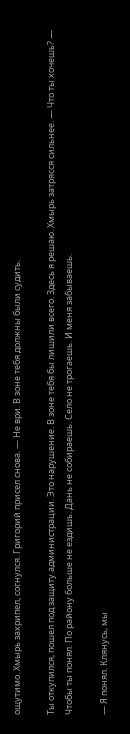ощутимо. Хмырь захрипел, согнулся. Григорий присел снова. — Не ври. В зоне тебя должны были судить.

Ты откупился, пошел под защиту администрации. Это нарушение. В зоне тебя бы лишили всего. Здесь я решаю. Хмырь затрясся сильнее. — Что ты хочешь? — Чтобы ты понял. По району больше не ездишь. Дань не собираешь. Село не трогаешь. И меня забываешь.

— Я понял. Клянусь, мы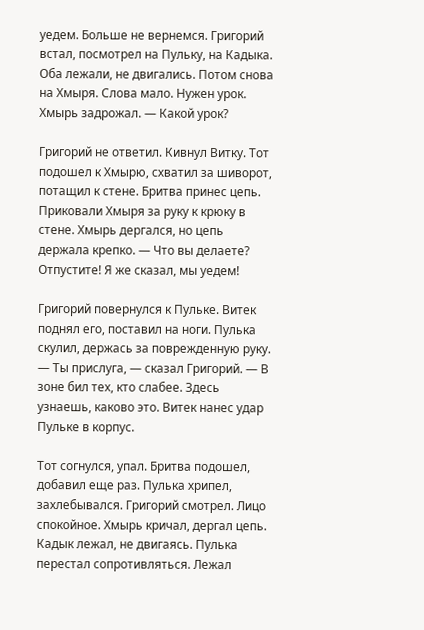уедем. Больше не вернемся. Григорий встал, посмотрел на Пульку, на Кадыка. Оба лежали, не двигались. Потом снова на Хмыря. Слова мало. Нужен урок. Хмырь задрожал. — Какой урок?

Григорий не ответил. Кивнул Витку. Тот подошел к Хмырю, схватил за шиворот, потащил к стене. Бритва принес цепь. Приковали Хмыря за руку к крюку в стене. Хмырь дергался, но цепь держала крепко. — Что вы делаете? Отпустите! Я же сказал, мы уедем!

Григорий повернулся к Пульке. Витек поднял его, поставил на ноги. Пулька скулил, держась за поврежденную руку. — Ты прислуга, — сказал Григорий. — В зоне бил тех, кто слабее. Здесь узнаешь, каково это. Витек нанес удар Пульке в корпус.

Тот согнулся, упал. Бритва подошел, добавил еще раз. Пулька хрипел, захлебывался. Григорий смотрел. Лицо спокойное. Хмырь кричал, дергал цепь. Кадык лежал, не двигаясь. Пулька перестал сопротивляться. Лежал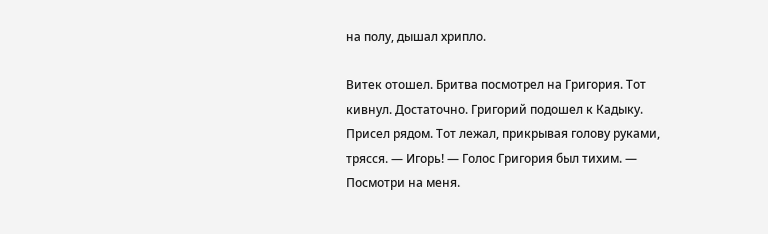на полу, дышал хрипло.

Витек отошел. Бритва посмотрел на Григория. Тот кивнул. Достаточно. Григорий подошел к Кадыку. Присел рядом. Тот лежал, прикрывая голову руками, трясся. — Игорь! — Голос Григория был тихим. — Посмотри на меня.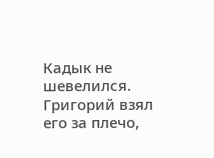Кадык не шевелился. Григорий взял его за плечо,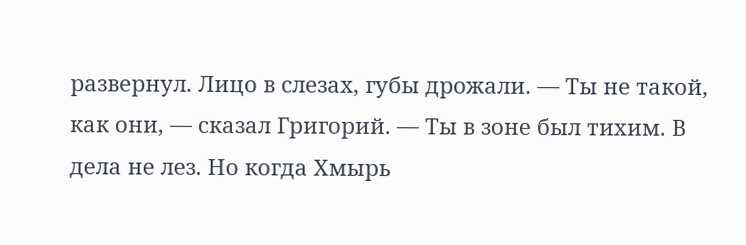развернул. Лицо в слезах, губы дрожали. — Ты не такой, как они, — сказал Григорий. — Ты в зоне был тихим. В дела не лез. Но когда Хмырь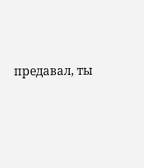предавал, ты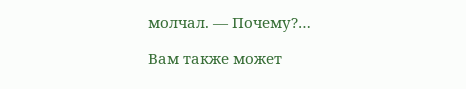молчал. — Почему?…

Вам также может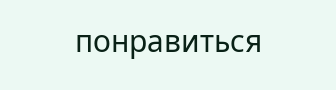понравиться